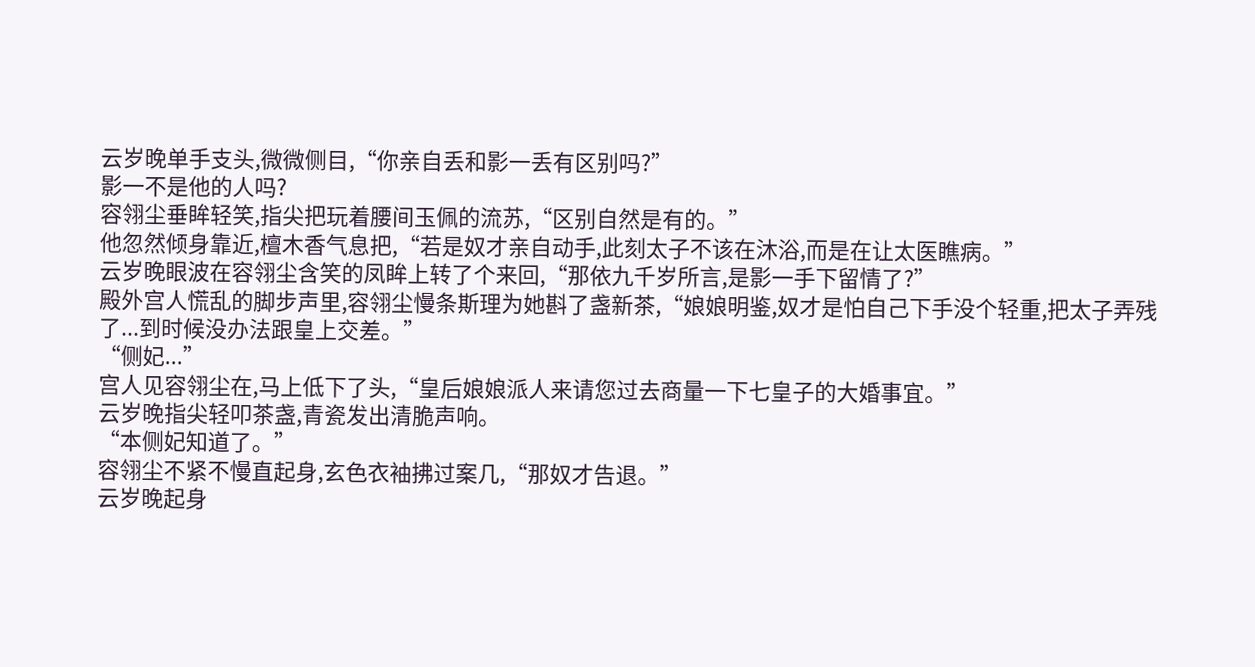云岁晚单手支头,微微侧目,“你亲自丢和影一丢有区别吗?”
影一不是他的人吗?
容翎尘垂眸轻笑,指尖把玩着腰间玉佩的流苏,“区别自然是有的。”
他忽然倾身靠近,檀木香气息把,“若是奴才亲自动手,此刻太子不该在沐浴,而是在让太医瞧病。”
云岁晚眼波在容翎尘含笑的凤眸上转了个来回,“那依九千岁所言,是影一手下留情了?”
殿外宫人慌乱的脚步声里,容翎尘慢条斯理为她斟了盏新茶,“娘娘明鉴,奴才是怕自己下手没个轻重,把太子弄残了...到时候没办法跟皇上交差。”
“侧妃...”
宫人见容翎尘在,马上低下了头,“皇后娘娘派人来请您过去商量一下七皇子的大婚事宜。”
云岁晚指尖轻叩茶盏,青瓷发出清脆声响。
“本侧妃知道了。”
容翎尘不紧不慢直起身,玄色衣袖拂过案几,“那奴才告退。”
云岁晚起身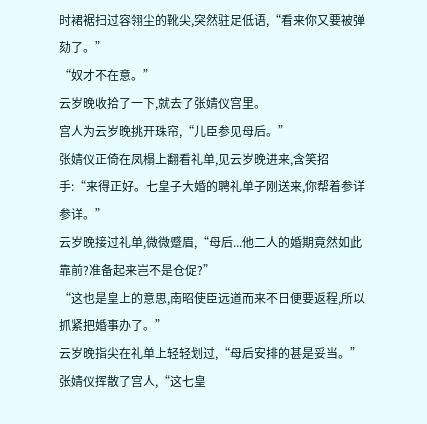时裙裾扫过容翎尘的靴尖,突然驻足低语,“看来你又要被弹劾了。”
“奴才不在意。”
云岁晚收拾了一下,就去了张婧仪宫里。
宫人为云岁晚挑开珠帘,“儿臣参见母后。”
张婧仪正倚在凤榻上翻看礼单,见云岁晚进来,含笑招手:“来得正好。七皇子大婚的聘礼单子刚送来,你帮着参详参详。”
云岁晚接过礼单,微微蹙眉,“母后...他二人的婚期竟然如此靠前?准备起来岂不是仓促?”
“这也是皇上的意思,南昭使臣远道而来不日便要返程,所以抓紧把婚事办了。”
云岁晚指尖在礼单上轻轻划过,“母后安排的甚是妥当。”
张婧仪挥散了宫人,“这七皇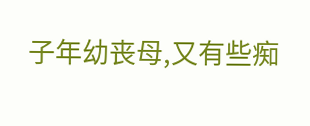子年幼丧母,又有些痴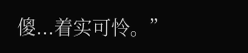傻...着实可怜。”